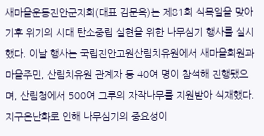새마을운동진안군지회(대표 김문옥)는 제81회 식목일을 맞아 기후 위기의 시대 탄소중립 실현을 위한 나무심기 행사를 실시했다. 이날 행사는 국립진안고원산림치유원에서 새마을회원과 마을주민, 산림치유원 관계자 등 40여 명이 참석해 진행됐으며, 산림청에서 500여 그루의 자작나무를 지원받아 식재했다. 지구온난화로 인해 나무심기의 중요성이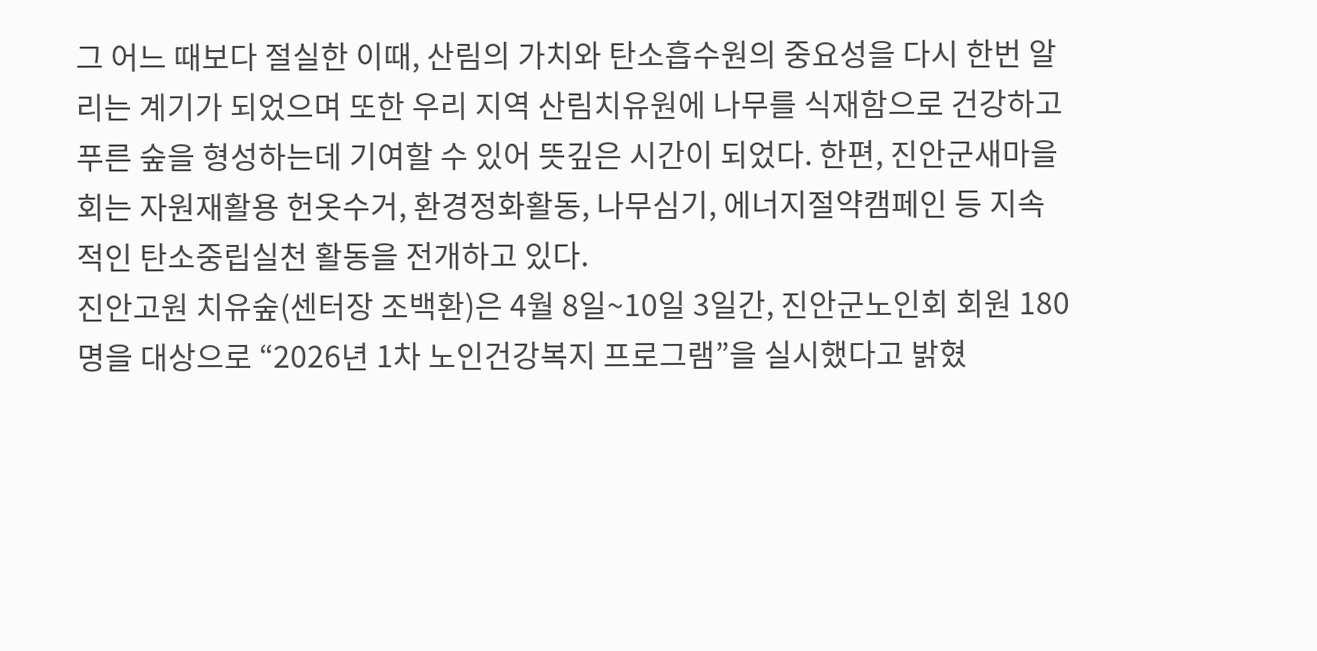그 어느 때보다 절실한 이때, 산림의 가치와 탄소흡수원의 중요성을 다시 한번 알리는 계기가 되었으며 또한 우리 지역 산림치유원에 나무를 식재함으로 건강하고 푸른 숲을 형성하는데 기여할 수 있어 뜻깊은 시간이 되었다. 한편, 진안군새마을회는 자원재활용 헌옷수거, 환경정화활동, 나무심기, 에너지절약캠페인 등 지속적인 탄소중립실천 활동을 전개하고 있다.
진안고원 치유숲(센터장 조백환)은 4월 8일~10일 3일간, 진안군노인회 회원 180명을 대상으로 “2026년 1차 노인건강복지 프로그램”을 실시했다고 밝혔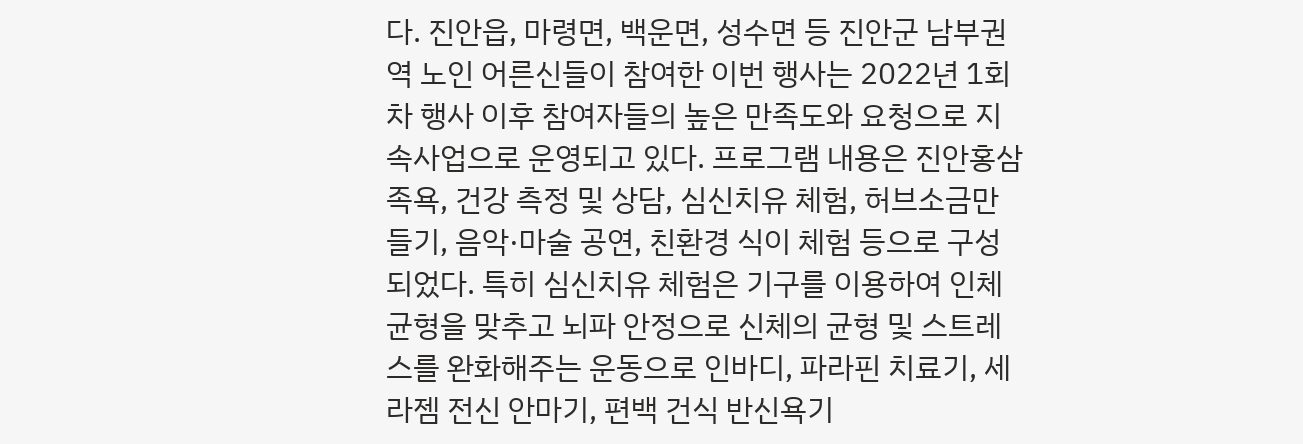다. 진안읍, 마령면, 백운면, 성수면 등 진안군 남부권역 노인 어른신들이 참여한 이번 행사는 2022년 1회차 행사 이후 참여자들의 높은 만족도와 요청으로 지속사업으로 운영되고 있다. 프로그램 내용은 진안홍삼족욕, 건강 측정 및 상담, 심신치유 체험, 허브소금만들기, 음악·마술 공연, 친환경 식이 체험 등으로 구성되었다. 특히 심신치유 체험은 기구를 이용하여 인체 균형을 맞추고 뇌파 안정으로 신체의 균형 및 스트레스를 완화해주는 운동으로 인바디, 파라핀 치료기, 세라젬 전신 안마기, 편백 건식 반신욕기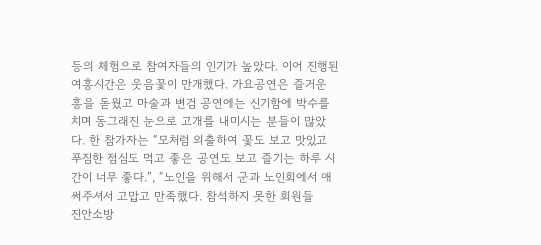등의 체험으로 참여자들의 인기가 높았다. 이어 진행된 여흥시간은 웃음꽃이 만개했다. 가요공연은 즐거운 흥을 돋웠고 마술과 변검 공연에는 신기함에 박수를 치며 동그래진 눈으로 고개를 내미시는 분들이 많았다. 한 참가자는 “모처럼 외출하여 꽃도 보고 맛있고 푸짐한 점심도 먹고 좋은 공연도 보고 즐기는 하루 시간이 너무 좋다.”, “노인을 위해서 군과 노인회에서 애써주셔서 고맙고 만족했다. 참석하지 못한 회원들
진안소방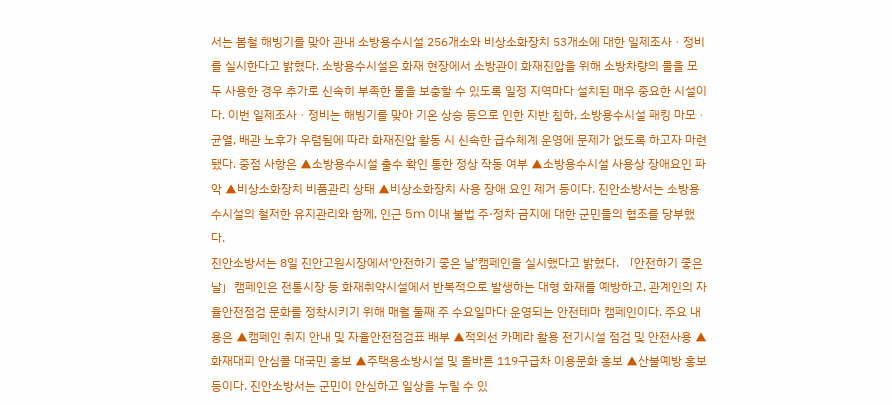서는 봄철 해빙기를 맞아 관내 소방용수시설 256개소와 비상소화장치 53개소에 대한 일제조사ㆍ정비를 실시한다고 밝혔다. 소방용수시설은 화재 현장에서 소방관이 화재진압을 위해 소방차량의 물을 모두 사용한 경우 추가로 신속히 부족한 물을 보충할 수 있도록 일정 지역마다 설치된 매우 중요한 시설이다. 이번 일제조사ㆍ정비는 해빙기를 맞아 기온 상승 등으로 인한 지반 침하, 소방용수시설 패킹 마모ㆍ균열, 배관 노후가 우렴됨에 따라 화재진압 활동 시 신속한 급수체계 운영에 문제가 없도록 하고자 마련됐다. 중점 사항은 ▲소방용수시설 출수 확인 통한 정상 작동 여부 ▲소방용수시설 사용상 장애요인 파악 ▲비상소화장치 비품관리 상태 ▲비상소화장치 사용 장애 요인 제거 등이다. 진안소방서는 소방용수시설의 철저한 유지관리와 함께, 인근 5m 이내 불법 주·정차 금지에 대한 군민들의 협조를 당부했다.
진안소방서는 8일 진안고원시장에서‘안전하기 좋은 날’캠페인을 실시했다고 밝혔다. 「안전하기 좋은 날」캠페인은 전통시장 등 화재취약시설에서 반복적으로 발생하는 대형 화재를 예방하고, 관계인의 자율안전점검 문화를 정착시키기 위해 매월 둘째 주 수요일마다 운영되는 안전테마 캠페인이다. 주요 내용은 ▲캠페인 취지 안내 및 자율안전점검표 배부 ▲적외선 카메라 활용 전기시설 점검 및 안전사용 ▲화재대피 안심콜 대국민 홍보 ▲주택용소방시설 및 올바른 119구급차 이용문화 홍보 ▲산불예방 홍보 등이다. 진안소방서는 군민이 안심하고 일상을 누릴 수 있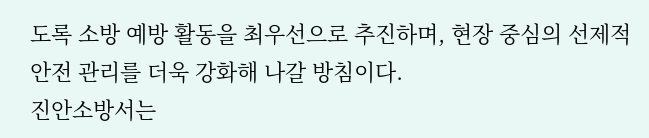도록 소방 예방 활동을 최우선으로 추진하며, 현장 중심의 선제적 안전 관리를 더욱 강화해 나갈 방침이다.
진안소방서는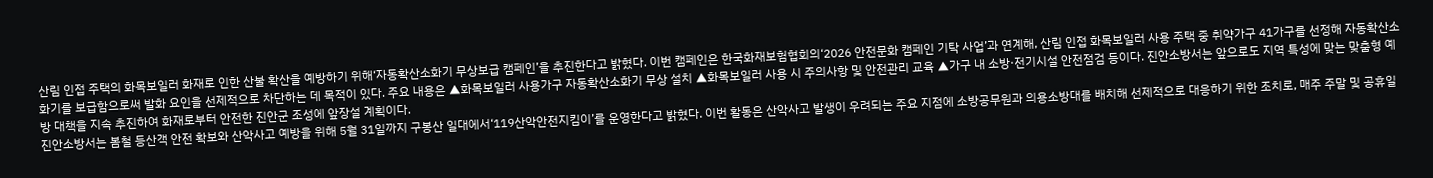산림 인접 주택의 화목보일러 화재로 인한 산불 확산을 예방하기 위해‘자동확산소화기 무상보급 캠페인’을 추진한다고 밝혔다. 이번 캠페인은 한국화재보험협회의‘2026 안전문화 캠페인 기탁 사업’과 연계해, 산림 인접 화목보일러 사용 주택 중 취약가구 41가구를 선정해 자동확산소화기를 보급함으로써 발화 요인을 선제적으로 차단하는 데 목적이 있다. 주요 내용은 ▲화목보일러 사용가구 자동확산소화기 무상 설치 ▲화목보일러 사용 시 주의사항 및 안전관리 교육 ▲가구 내 소방·전기시설 안전점검 등이다. 진안소방서는 앞으로도 지역 특성에 맞는 맞춤형 예방 대책을 지속 추진하여 화재로부터 안전한 진안군 조성에 앞장설 계획이다.
진안소방서는 봄철 등산객 안전 확보와 산악사고 예방을 위해 5월 31일까지 구봉산 일대에서‘119산악안전지킴이’를 운영한다고 밝혔다. 이번 활동은 산악사고 발생이 우려되는 주요 지점에 소방공무원과 의용소방대를 배치해 선제적으로 대응하기 위한 조치로, 매주 주말 및 공휴일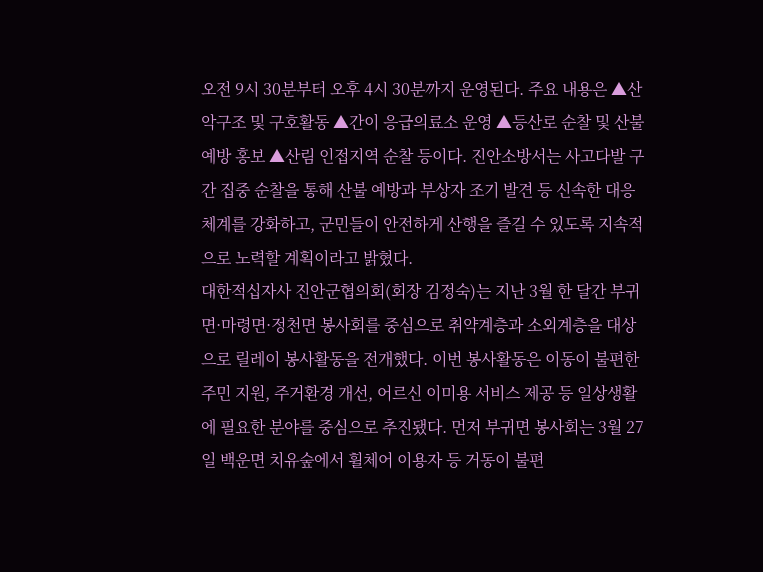오전 9시 30분부터 오후 4시 30분까지 운영된다. 주요 내용은 ▲산악구조 및 구호활동 ▲간이 응급의료소 운영 ▲등산로 순찰 및 산불 예방 홍보 ▲산림 인접지역 순찰 등이다. 진안소방서는 사고다발 구간 집중 순찰을 통해 산불 예방과 부상자 조기 발견 등 신속한 대응체계를 강화하고, 군민들이 안전하게 산행을 즐길 수 있도록 지속적으로 노력할 계획이라고 밝혔다.
대한적십자사 진안군협의회(회장 김정숙)는 지난 3월 한 달간 부귀면·마령면·정천면 봉사회를 중심으로 취약계층과 소외계층을 대상으로 릴레이 봉사활동을 전개했다. 이번 봉사활동은 이동이 불편한 주민 지원, 주거환경 개선, 어르신 이미용 서비스 제공 등 일상생활에 필요한 분야를 중심으로 추진됐다. 먼저 부귀면 봉사회는 3월 27일 백운면 치유숲에서 휠체어 이용자 등 거동이 불편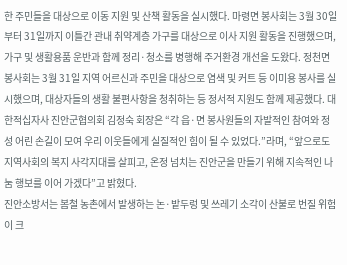한 주민들을 대상으로 이동 지원 및 산책 활동을 실시했다. 마령면 봉사회는 3월 30일부터 31일까지 이틀간 관내 취약계층 가구를 대상으로 이사 지원 활동을 진행했으며, 가구 및 생활용품 운반과 함께 정리·청소를 병행해 주거환경 개선을 도왔다. 정천면 봉사회는 3월 31일 지역 어르신과 주민을 대상으로 염색 및 커트 등 이미용 봉사를 실시했으며, 대상자들의 생활 불편사항을 청취하는 등 정서적 지원도 함께 제공했다. 대한적십자사 진안군협의회 김정숙 회장은 “각 읍·면 봉사원들의 자발적인 참여와 정성 어린 손길이 모여 우리 이웃들에게 실질적인 힘이 될 수 있었다.”라며, “앞으로도 지역사회의 복지 사각지대를 살피고, 온정 넘치는 진안군을 만들기 위해 지속적인 나눔 행보를 이어 가겠다”고 밝혔다.
진안소방서는 봄철 농촌에서 발생하는 논·밭두렁 및 쓰레기 소각이 산불로 번질 위험이 크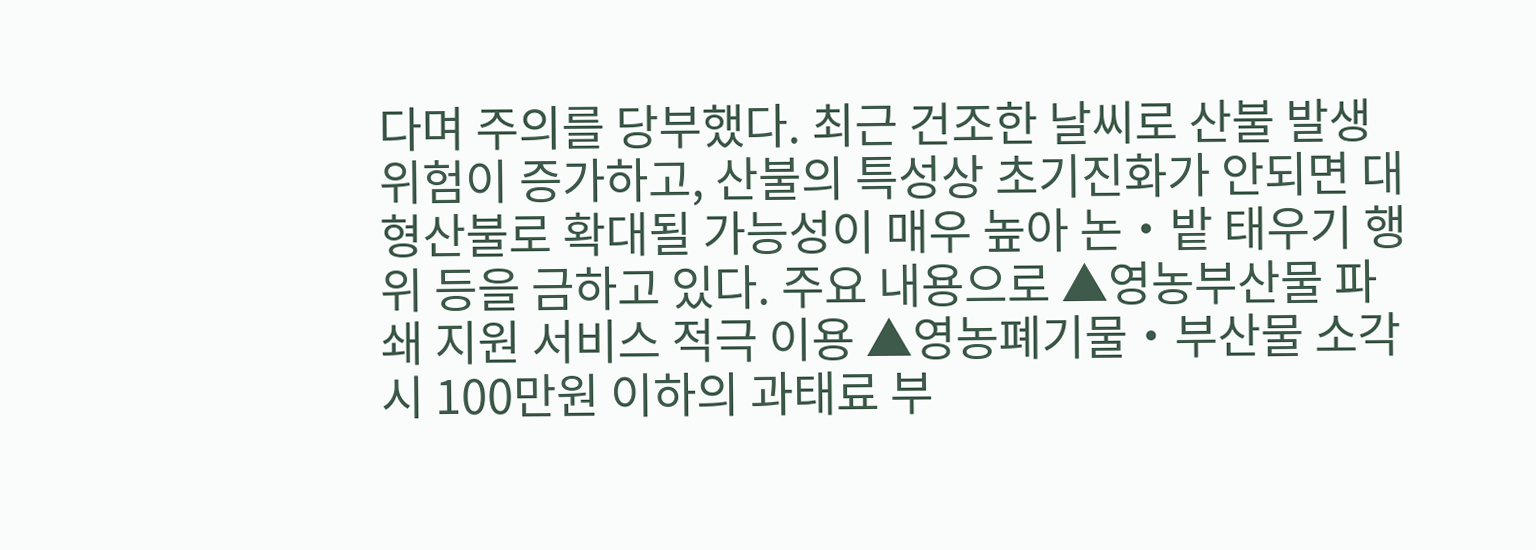다며 주의를 당부했다. 최근 건조한 날씨로 산불 발생 위험이 증가하고, 산불의 특성상 초기진화가 안되면 대형산불로 확대될 가능성이 매우 높아 논‧밭 태우기 행위 등을 금하고 있다. 주요 내용으로 ▲영농부산물 파쇄 지원 서비스 적극 이용 ▲영농폐기물‧부산물 소각 시 100만원 이하의 과태료 부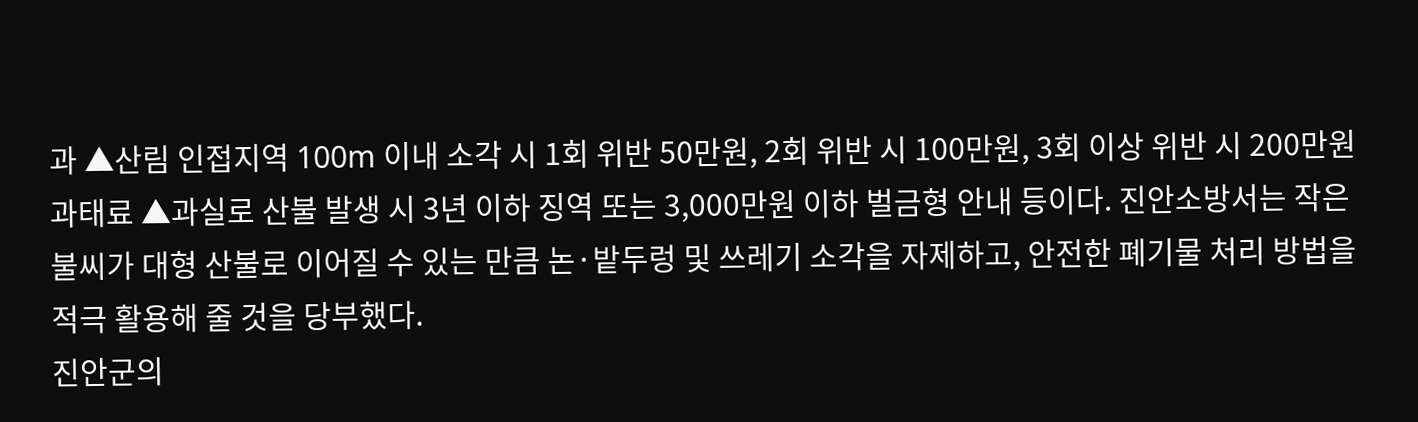과 ▲산림 인접지역 100m 이내 소각 시 1회 위반 50만원, 2회 위반 시 100만원, 3회 이상 위반 시 200만원 과태료 ▲과실로 산불 발생 시 3년 이하 징역 또는 3,000만원 이하 벌금형 안내 등이다. 진안소방서는 작은 불씨가 대형 산불로 이어질 수 있는 만큼 논·밭두렁 및 쓰레기 소각을 자제하고, 안전한 폐기물 처리 방법을 적극 활용해 줄 것을 당부했다.
진안군의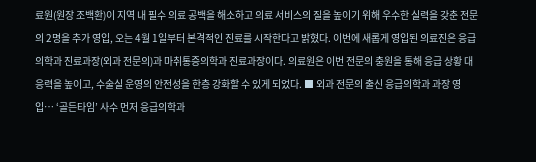료원(원장 조백환)이 지역 내 필수 의료 공백을 해소하고 의료 서비스의 질을 높이기 위해 우수한 실력을 갖춘 전문의 2명을 추가 영입, 오는 4월 1일부터 본격적인 진료를 시작한다고 밝혔다. 이번에 새롭게 영입된 의료진은 응급의학과 진료과장(외과 전문의)과 마취통증의학과 진료과장이다. 의료원은 이번 전문의 충원을 통해 응급 상황 대응력을 높이고, 수술실 운영의 안전성을 한층 강화할 수 있게 되었다. ■ 외과 전문의 출신 응급의학과 과장 영입… ‘골든타임’ 사수 먼저 응급의학과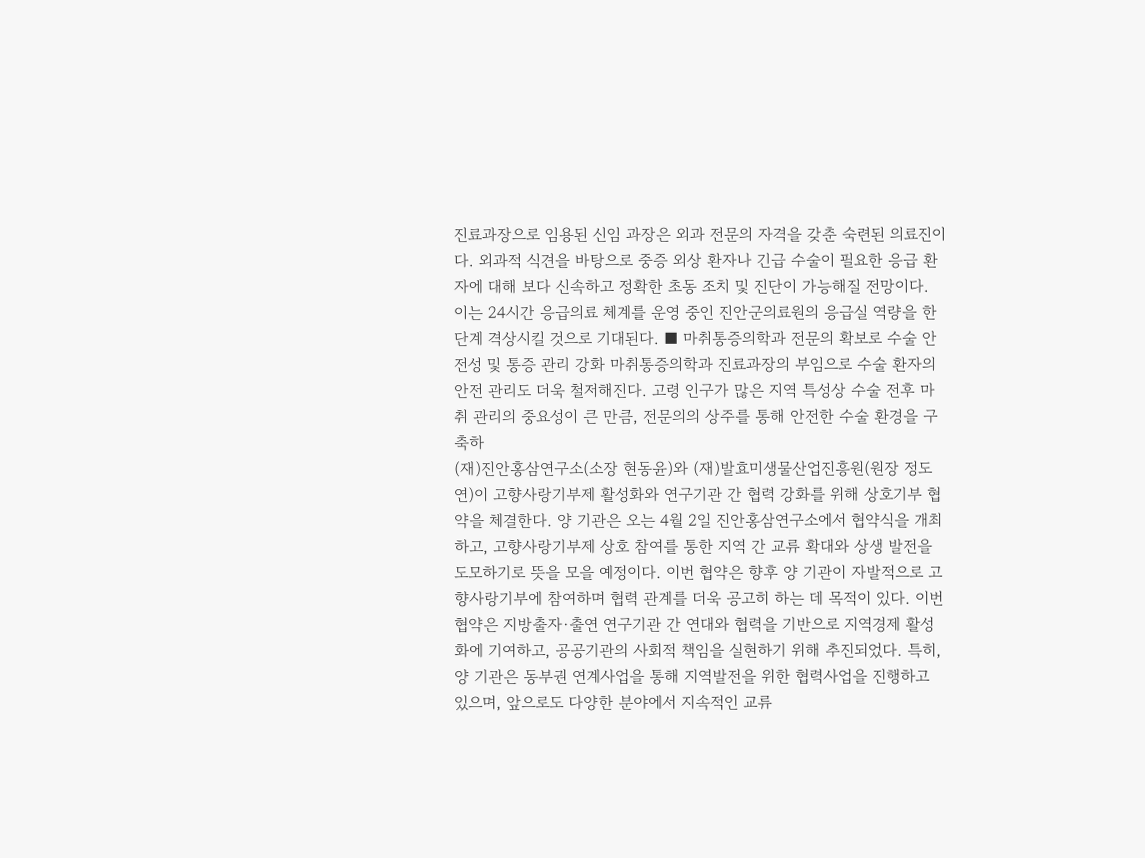진료과장으로 임용된 신임 과장은 외과 전문의 자격을 갖춘 숙련된 의료진이다. 외과적 식견을 바탕으로 중증 외상 환자나 긴급 수술이 필요한 응급 환자에 대해 보다 신속하고 정확한 초동 조치 및 진단이 가능해질 전망이다. 이는 24시간 응급의료 체계를 운영 중인 진안군의료원의 응급실 역량을 한 단계 격상시킬 것으로 기대된다. ■ 마취통증의학과 전문의 확보로 수술 안전성 및 통증 관리 강화 마취통증의학과 진료과장의 부임으로 수술 환자의 안전 관리도 더욱 철저해진다. 고령 인구가 많은 지역 특성상 수술 전후 마취 관리의 중요성이 큰 만큼, 전문의의 상주를 통해 안전한 수술 환경을 구축하
(재)진안홍삼연구소(소장 현동윤)와 (재)발효미생물산업진흥원(원장 정도연)이 고향사랑기부제 활성화와 연구기관 간 협력 강화를 위해 상호기부 협약을 체결한다. 양 기관은 오는 4월 2일 진안홍삼연구소에서 협약식을 개최하고, 고향사랑기부제 상호 참여를 통한 지역 간 교류 확대와 상생 발전을 도모하기로 뜻을 모을 예정이다. 이번 협약은 향후 양 기관이 자발적으로 고향사랑기부에 참여하며 협력 관계를 더욱 공고히 하는 데 목적이 있다. 이번 협약은 지방출자·출연 연구기관 간 연대와 협력을 기반으로 지역경제 활성화에 기여하고, 공공기관의 사회적 책임을 실현하기 위해 추진되었다. 특히, 양 기관은 동부권 연계사업을 통해 지역발전을 위한 협력사업을 진행하고 있으며, 앞으로도 다양한 분야에서 지속적인 교류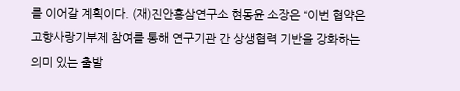를 이어갈 계획이다. (재)진안홍삼연구소 현동윤 소장은 “이번 협약은 고향사랑기부제 참여를 통해 연구기관 간 상생협력 기반을 강화하는 의미 있는 출발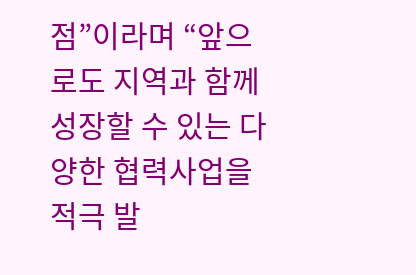점”이라며 “앞으로도 지역과 함께 성장할 수 있는 다양한 협력사업을 적극 발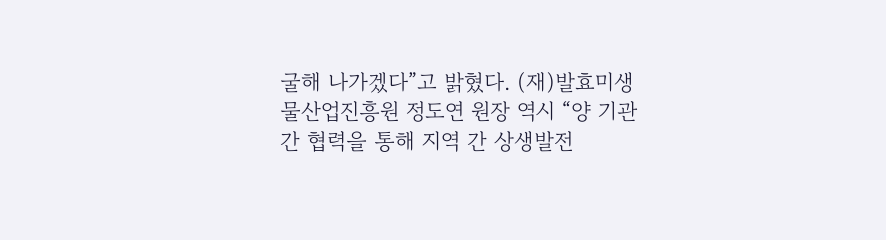굴해 나가겠다”고 밝혔다. (재)발효미생물산업진흥원 정도연 원장 역시 “양 기관 간 협력을 통해 지역 간 상생발전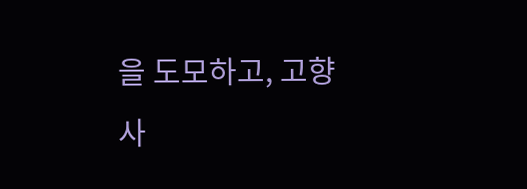을 도모하고, 고향사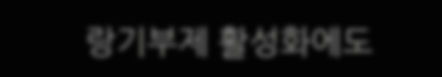랑기부제 활성화에도